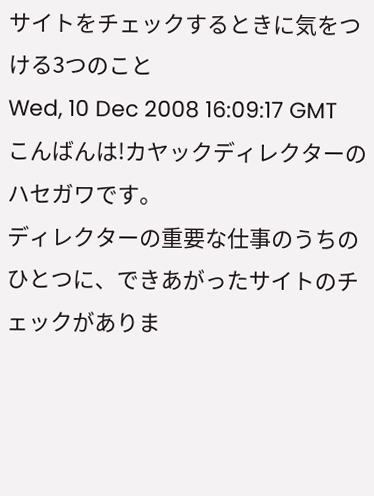サイトをチェックするときに気をつける3つのこと
Wed, 10 Dec 2008 16:09:17 GMT
こんばんは!カヤックディレクターのハセガワです。
ディレクターの重要な仕事のうちのひとつに、できあがったサイトのチェックがありま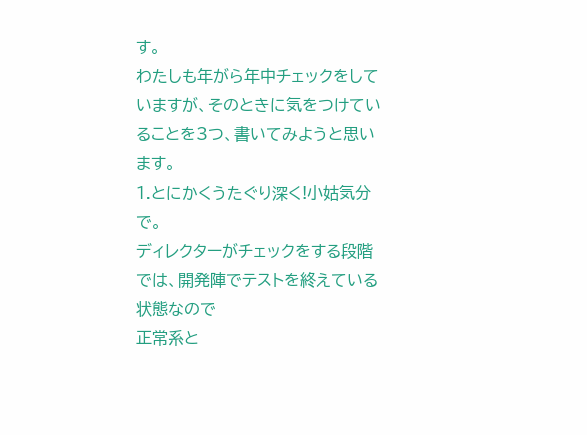す。
わたしも年がら年中チェックをしていますが、そのときに気をつけていることを3つ、書いてみようと思います。
1.とにかくうたぐり深く!小姑気分で。
ディレクターがチェックをする段階では、開発陣でテストを終えている状態なので
正常系と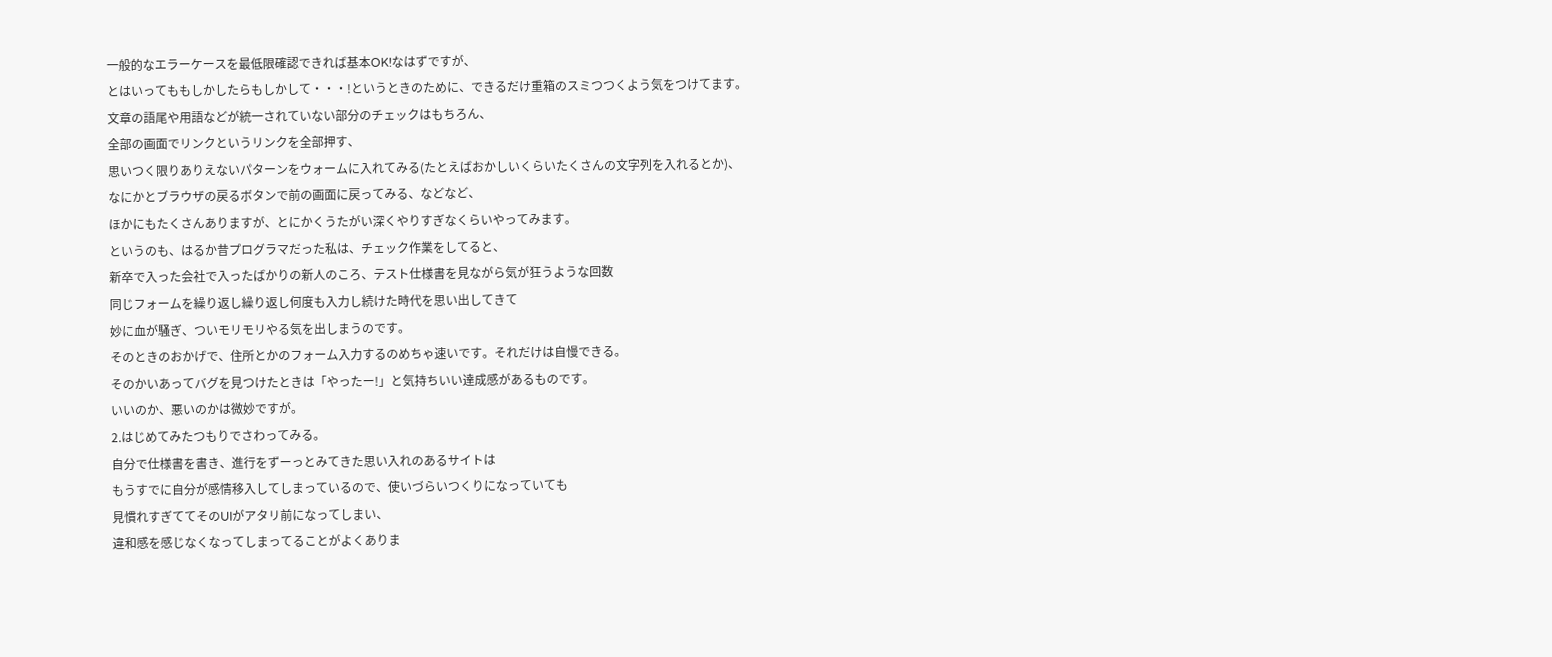一般的なエラーケースを最低限確認できれば基本OK!なはずですが、
とはいってももしかしたらもしかして・・・!というときのために、できるだけ重箱のスミつつくよう気をつけてます。
文章の語尾や用語などが統一されていない部分のチェックはもちろん、
全部の画面でリンクというリンクを全部押す、
思いつく限りありえないパターンをウォームに入れてみる(たとえばおかしいくらいたくさんの文字列を入れるとか)、
なにかとブラウザの戻るボタンで前の画面に戻ってみる、などなど、
ほかにもたくさんありますが、とにかくうたがい深くやりすぎなくらいやってみます。
というのも、はるか昔プログラマだった私は、チェック作業をしてると、
新卒で入った会社で入ったばかりの新人のころ、テスト仕様書を見ながら気が狂うような回数
同じフォームを繰り返し繰り返し何度も入力し続けた時代を思い出してきて
妙に血が騒ぎ、ついモリモリやる気を出しまうのです。
そのときのおかげで、住所とかのフォーム入力するのめちゃ速いです。それだけは自慢できる。
そのかいあってバグを見つけたときは「やったー!」と気持ちいい達成感があるものです。
いいのか、悪いのかは微妙ですが。
2.はじめてみたつもりでさわってみる。
自分で仕様書を書き、進行をずーっとみてきた思い入れのあるサイトは
もうすでに自分が感情移入してしまっているので、使いづらいつくりになっていても
見慣れすぎててそのUIがアタリ前になってしまい、
違和感を感じなくなってしまってることがよくありま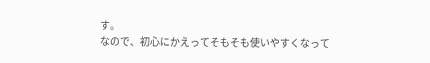す。
なので、初心にかえってそもそも使いやすくなって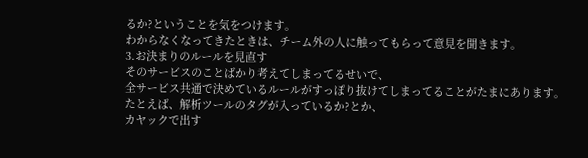るか?ということを気をつけます。
わからなくなってきたときは、チーム外の人に触ってもらって意見を聞きます。
3.お決まりのルールを見直す
そのサービスのことばかり考えてしまってるせいで、
全サービス共通で決めているルールがすっぽり抜けてしまってることがたまにあります。
たとえば、解析ツールのタグが入っているか?とか、
カヤックで出す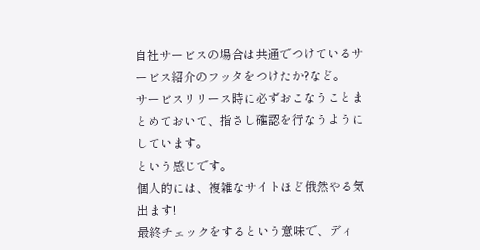自社サービスの場合は共通でつけているサービス紹介のフッタをつけたか?など。
サービスリリース時に必ずおこなうことまとめておいて、指さし確認を行なうようにしています。
という感じです。
個人的には、複雑なサイトほど俄然やる気出ます!
最終チェックをするという意味で、ディ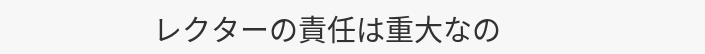レクターの責任は重大なの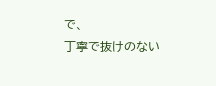で、
丁寧で抜けのない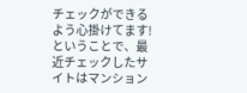チェックができるよう心掛けてます!
ということで、最近チェックしたサイトはマンション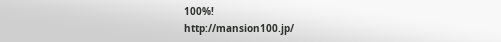100%!
http://mansion100.jp/